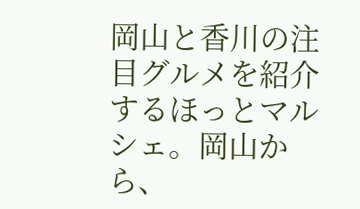岡山と香川の注目グルメを紹介するほっとマルシェ。岡山から、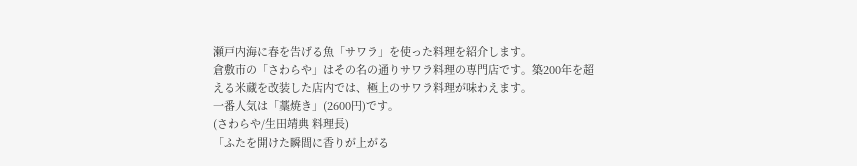瀬戸内海に春を告げる魚「サワラ」を使った料理を紹介します。
倉敷市の「さわらや」はその名の通りサワラ料理の専門店です。築200年を超える米蔵を改装した店内では、極上のサワラ料理が味わえます。
一番人気は「藁焼き」(2600円)です。
(さわらや/生田靖典 料理長)
「ふたを開けた瞬間に香りが上がる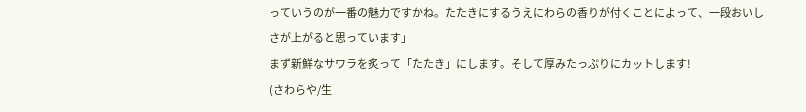っていうのが一番の魅力ですかね。たたきにするうえにわらの香りが付くことによって、一段おいしさが上がると思っています」
まず新鮮なサワラを炙って「たたき」にします。そして厚みたっぷりにカットします!
(さわらや/生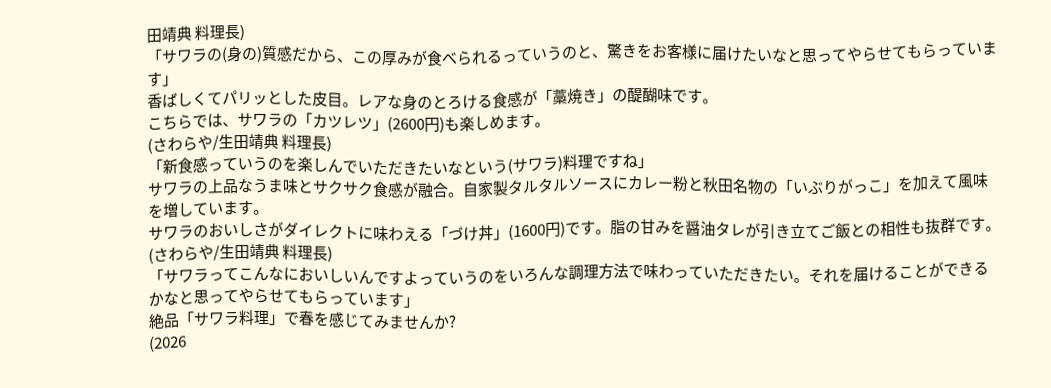田靖典 料理長)
「サワラの(身の)質感だから、この厚みが食べられるっていうのと、驚きをお客様に届けたいなと思ってやらせてもらっています」
香ばしくてパリッとした皮目。レアな身のとろける食感が「藁焼き」の醍醐味です。
こちらでは、サワラの「カツレツ」(2600円)も楽しめます。
(さわらや/生田靖典 料理長)
「新食感っていうのを楽しんでいただきたいなという(サワラ)料理ですね」
サワラの上品なうま味とサクサク食感が融合。自家製タルタルソースにカレー粉と秋田名物の「いぶりがっこ」を加えて風味を増しています。
サワラのおいしさがダイレクトに味わえる「づけ丼」(1600円)です。脂の甘みを醤油タレが引き立てご飯との相性も抜群です。
(さわらや/生田靖典 料理長)
「サワラってこんなにおいしいんですよっていうのをいろんな調理方法で味わっていただきたい。それを届けることができるかなと思ってやらせてもらっています」
絶品「サワラ料理」で春を感じてみませんか?
(2026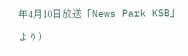年4月10日放送「News Park KSB」より)